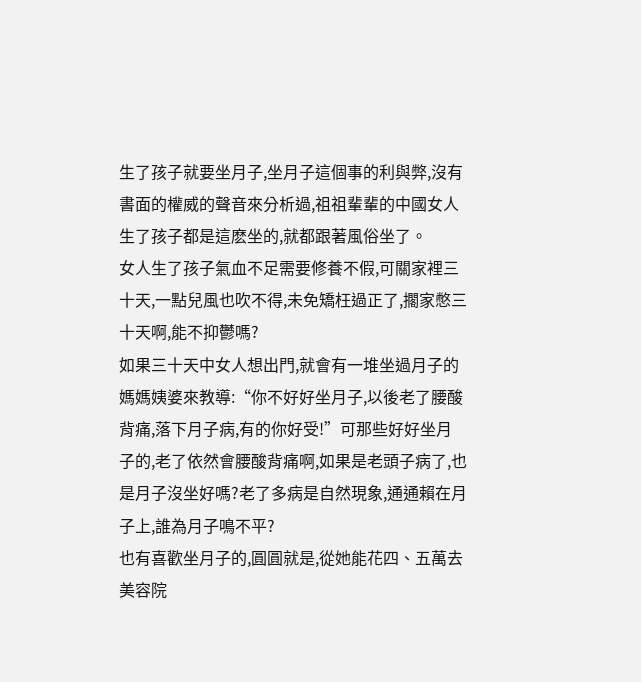生了孩子就要坐月子,坐月子這個事的利與弊,沒有書面的權威的聲音來分析過,祖祖輩輩的中國女人生了孩子都是這麽坐的,就都跟著風俗坐了。
女人生了孩子氣血不足需要修養不假,可關家裡三十天,一點兒風也吹不得,未免矯枉過正了,擱家憋三十天啊,能不抑鬱嗎?
如果三十天中女人想出門,就會有一堆坐過月子的媽媽姨婆來教導:“你不好好坐月子,以後老了腰酸背痛,落下月子病,有的你好受!”可那些好好坐月子的,老了依然會腰酸背痛啊,如果是老頭子病了,也是月子沒坐好嗎?老了多病是自然現象,通通賴在月子上,誰為月子鳴不平?
也有喜歡坐月子的,圓圓就是,從她能花四、五萬去美容院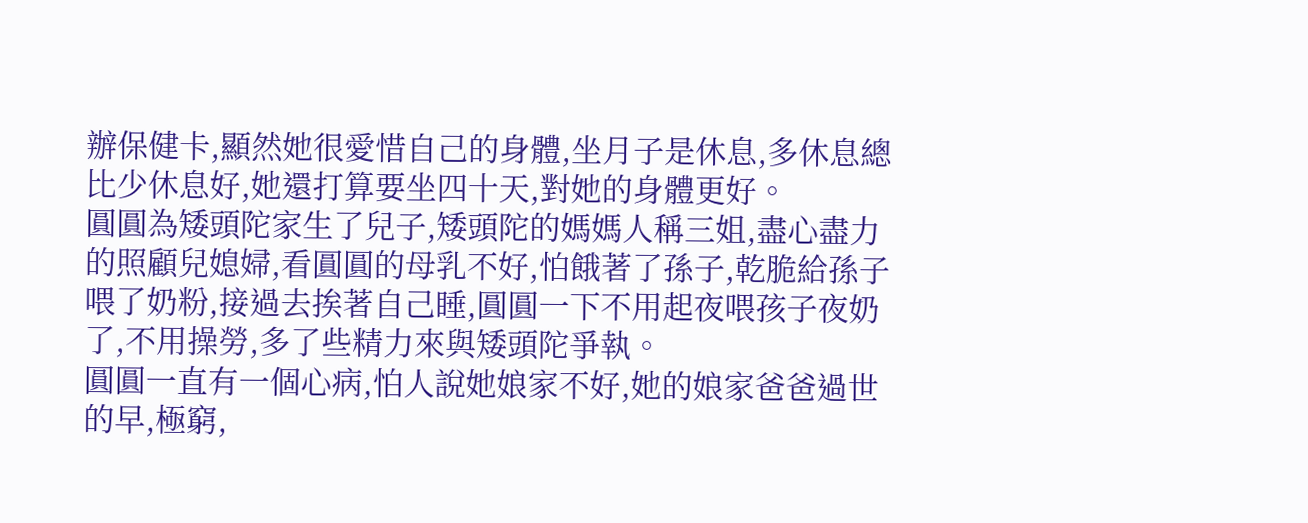辦保健卡,顯然她很愛惜自己的身體,坐月子是休息,多休息總比少休息好,她還打算要坐四十天,對她的身體更好。
圓圓為矮頭陀家生了兒子,矮頭陀的媽媽人稱三姐,盡心盡力的照顧兒媳婦,看圓圓的母乳不好,怕餓著了孫子,乾脆給孫子喂了奶粉,接過去挨著自己睡,圓圓一下不用起夜喂孩子夜奶了,不用操勞,多了些精力來與矮頭陀爭執。
圓圓一直有一個心病,怕人說她娘家不好,她的娘家爸爸過世的早,極窮,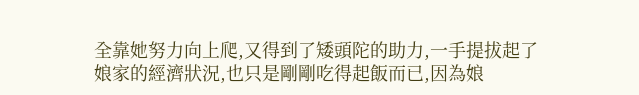全靠她努力向上爬,又得到了矮頭陀的助力,一手提拔起了娘家的經濟狀況,也只是剛剛吃得起飯而已,因為娘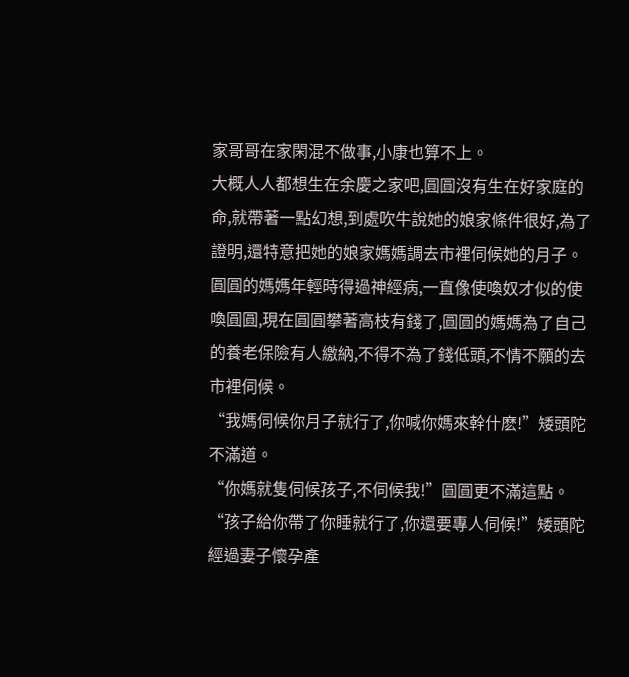家哥哥在家閑混不做事,小康也算不上。
大概人人都想生在余慶之家吧,圓圓沒有生在好家庭的命,就帶著一點幻想,到處吹牛說她的娘家條件很好,為了證明,還特意把她的娘家媽媽調去市裡伺候她的月子。
圓圓的媽媽年輕時得過神經病,一直像使喚奴才似的使喚圓圓,現在圓圓攀著高枝有錢了,圓圓的媽媽為了自己的養老保險有人繳納,不得不為了錢低頭,不情不願的去市裡伺候。
“我媽伺候你月子就行了,你喊你媽來幹什麽!”矮頭陀不滿道。
“你媽就隻伺候孩子,不伺候我!”圓圓更不滿這點。
“孩子給你帶了你睡就行了,你還要專人伺候!”矮頭陀經過妻子懷孕產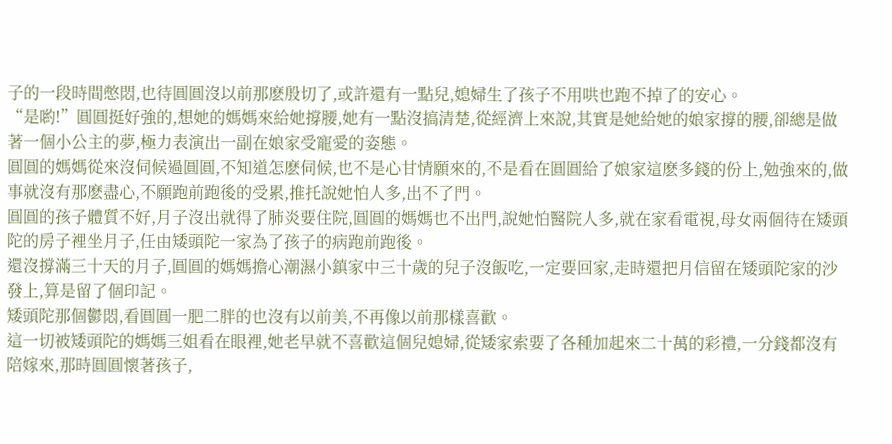子的一段時間憋悶,也待圓圓沒以前那麽殷切了,或許還有一點兒,媳婦生了孩子不用哄也跑不掉了的安心。
“是喲!”圓圓挺好強的,想她的媽媽來給她撐腰,她有一點沒搞清楚,從經濟上來說,其實是她給她的娘家撐的腰,卻總是做著一個小公主的夢,極力表演出一副在娘家受寵愛的姿態。
圓圓的媽媽從來沒伺候過圓圓,不知道怎麽伺候,也不是心甘情願來的,不是看在圓圓給了娘家這麽多錢的份上,勉強來的,做事就沒有那麽盡心,不願跑前跑後的受累,推托說她怕人多,出不了門。
圓圓的孩子體質不好,月子沒出就得了肺炎要住院,圓圓的媽媽也不出門,說她怕醫院人多,就在家看電視,母女兩個待在矮頭陀的房子裡坐月子,任由矮頭陀一家為了孩子的病跑前跑後。
還沒撐滿三十天的月子,圓圓的媽媽擔心潮濕小鎮家中三十歲的兒子沒飯吃,一定要回家,走時還把月信留在矮頭陀家的沙發上,算是留了個印記。
矮頭陀那個鬱悶,看圓圓一肥二胖的也沒有以前美,不再像以前那樣喜歡。
這一切被矮頭陀的媽媽三姐看在眼裡,她老早就不喜歡這個兒媳婦,從矮家索要了各種加起來二十萬的彩禮,一分錢都沒有陪嫁來,那時圓圓懷著孩子,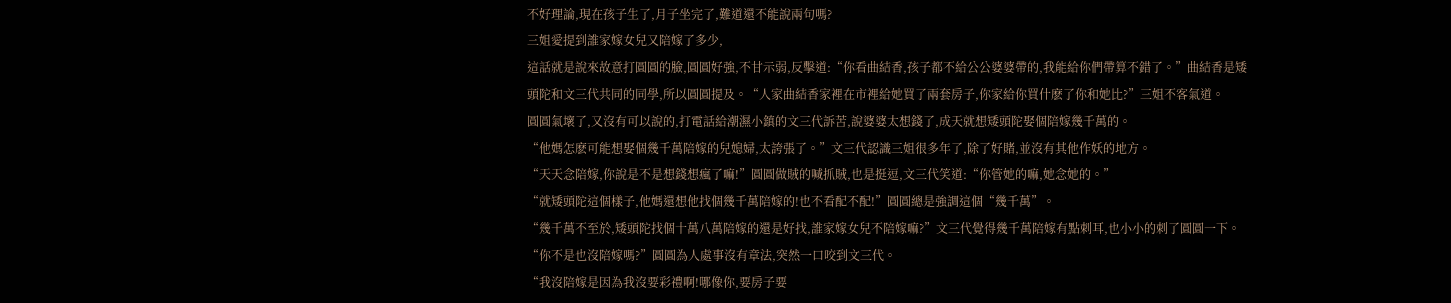不好理論,現在孩子生了,月子坐完了,難道還不能說兩句嗎?
三姐愛提到誰家嫁女兒又陪嫁了多少,
這話就是說來故意打圓圓的臉,圓圓好強,不甘示弱,反擊道:“你看曲結香,孩子都不給公公婆婆帶的,我能給你們帶算不錯了。”曲結香是矮頭陀和文三代共同的同學,所以圓圓提及。“人家曲結香家裡在市裡給她買了兩套房子,你家給你買什麽了你和她比?”三姐不客氣道。
圓圓氣壞了,又沒有可以說的,打電話給潮濕小鎮的文三代訴苦,說婆婆太想錢了,成天就想矮頭陀娶個陪嫁幾千萬的。
“他媽怎麽可能想娶個幾千萬陪嫁的兒媳婦,太誇張了。”文三代認識三姐很多年了,除了好賭,並沒有其他作妖的地方。
“天天念陪嫁,你說是不是想錢想瘋了嘛!”圓圓做賊的喊抓賊,也是挺逗,文三代笑道:“你管她的嘛,她念她的。”
“就矮頭陀這個樣子,他媽還想他找個幾千萬陪嫁的!也不看配不配!”圓圓總是強調這個“幾千萬”。
“幾千萬不至於,矮頭陀找個十萬八萬陪嫁的還是好找,誰家嫁女兒不陪嫁嘛?”文三代覺得幾千萬陪嫁有點刺耳,也小小的刺了圓圓一下。
“你不是也沒陪嫁嗎?”圓圓為人處事沒有章法,突然一口咬到文三代。
“我沒陪嫁是因為我沒要彩禮啊!哪像你,要房子要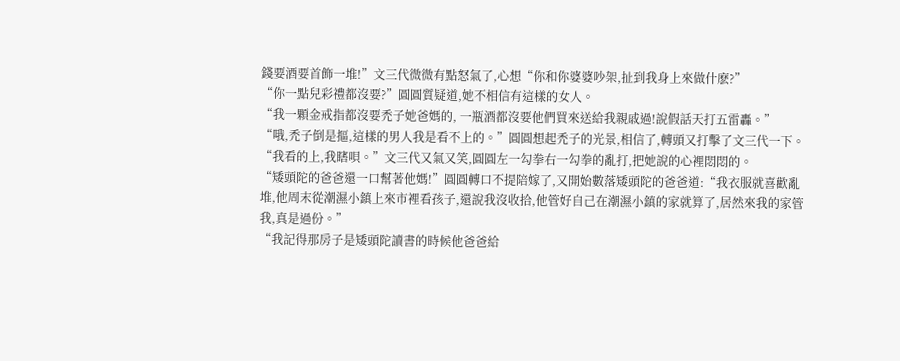錢要酒要首飾一堆!”文三代微微有點怒氣了,心想“你和你婆婆吵架,扯到我身上來做什麽?”
“你一點兒彩禮都沒要?”圓圓質疑道,她不相信有這樣的女人。
“我一顆金戒指都沒要禿子她爸媽的, 一瓶酒都沒要他們買來送給我親戚過!說假話天打五雷轟。”
“哦,禿子倒是摳,這樣的男人我是看不上的。”圓圓想起禿子的光景,相信了,轉頭又打擊了文三代一下。
“我看的上,我瞎唄。”文三代又氣又笑,圓圓左一勾拳右一勾拳的亂打,把她說的心裡悶悶的。
“矮頭陀的爸爸還一口幫著他媽!”圓圓轉口不提陪嫁了,又開始數落矮頭陀的爸爸道:“我衣服就喜歡亂堆,他周末從潮濕小鎮上來市裡看孩子,還說我沒收拾,他管好自己在潮濕小鎮的家就算了,居然來我的家管我,真是過份。”
“我記得那房子是矮頭陀讀書的時候他爸爸給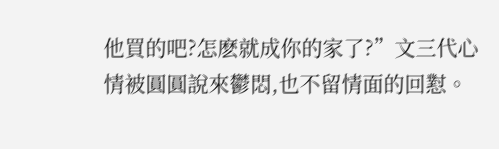他買的吧?怎麽就成你的家了?”文三代心情被圓圓說來鬱悶,也不留情面的回懟。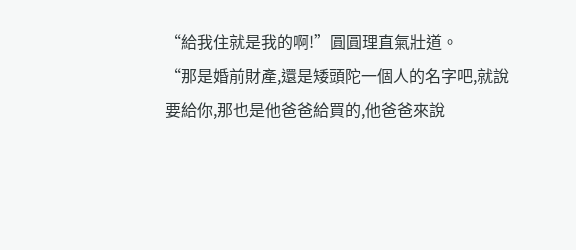“給我住就是我的啊!”圓圓理直氣壯道。
“那是婚前財產,還是矮頭陀一個人的名字吧,就說要給你,那也是他爸爸給買的,他爸爸來說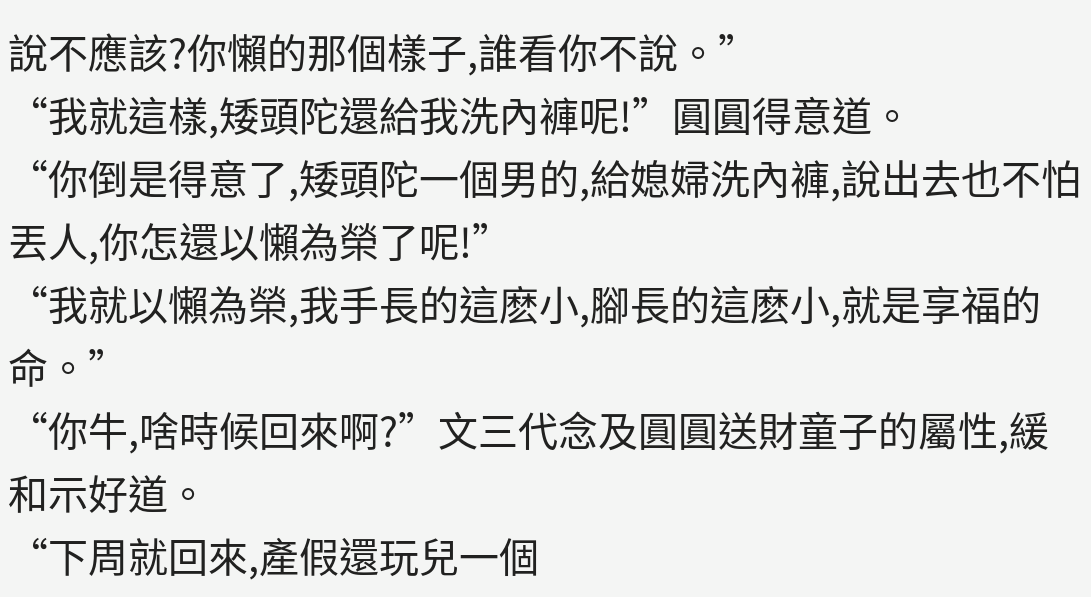說不應該?你懶的那個樣子,誰看你不說。”
“我就這樣,矮頭陀還給我洗內褲呢!”圓圓得意道。
“你倒是得意了,矮頭陀一個男的,給媳婦洗內褲,說出去也不怕丟人,你怎還以懶為榮了呢!”
“我就以懶為榮,我手長的這麽小,腳長的這麽小,就是享福的命。”
“你牛,啥時候回來啊?”文三代念及圓圓送財童子的屬性,緩和示好道。
“下周就回來,產假還玩兒一個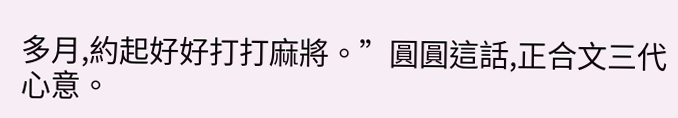多月,約起好好打打麻將。”圓圓這話,正合文三代心意。